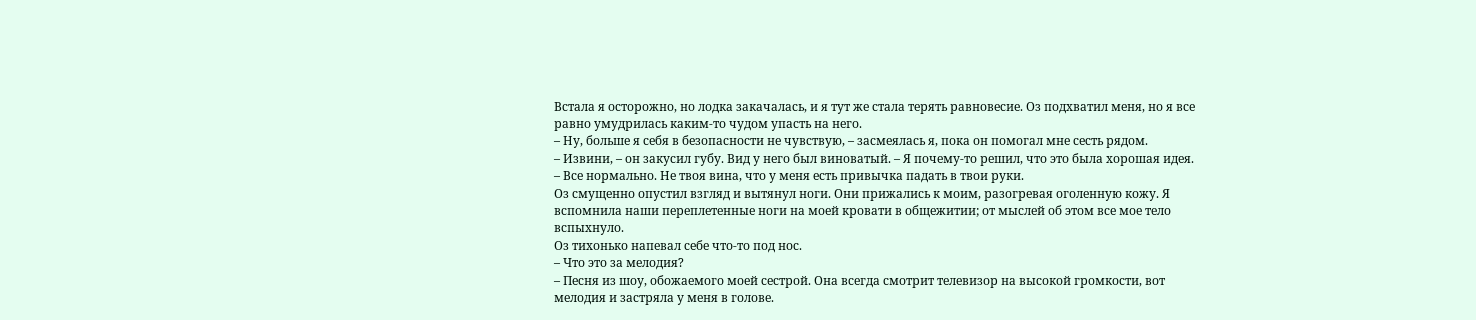Встала я осторожно, но лодка закачалась, и я тут же стала терять равновесие. Оз подхватил меня, но я все равно умудрилась каким-то чудом упасть на него.
– Ну, больше я себя в безопасности не чувствую, – засмеялась я, пока он помогал мне сесть рядом.
– Извини, – он закусил губу. Вид у него был виноватый. – Я почему-то решил, что это была хорошая идея.
– Все нормально. Не твоя вина, что у меня есть привычка падать в твои руки.
Оз смущенно опустил взгляд и вытянул ноги. Они прижались к моим, разогревая оголенную кожу. Я вспомнила наши переплетенные ноги на моей кровати в общежитии; от мыслей об этом все мое тело вспыхнуло.
Оз тихонько напевал себе что-то под нос.
– Что это за мелодия?
– Песня из шоу, обожаемого моей сестрой. Она всегда смотрит телевизор на высокой громкости, вот мелодия и застряла у меня в голове.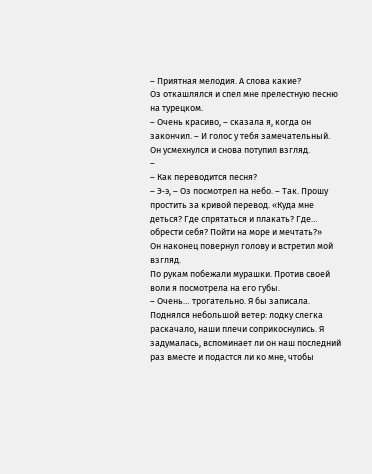– Приятная мелодия. А слова какие?
Оз откашлялся и спел мне прелестную песню на турецком.
– Очень красиво, – сказала я, когда он закончил. – И голос у тебя замечательный.
Он усмехнулся и снова потупил взгляд.
–
– Как переводится песня?
– Э‑э, – Оз посмотрел на небо. – Так. Прошу простить за кривой перевод. «Куда мне деться? Где спрятаться и плакать? Где… обрести себя? Пойти на море и мечтать?»
Он наконец повернул голову и встретил мой взгляд.
По рукам побежали мурашки. Против своей воли я посмотрела на его губы.
– Очень… трогательно. Я бы записала.
Поднялся небольшой ветер: лодку слегка раскачало, наши плечи соприкоснулись. Я задумалась, вспоминает ли он наш последний раз вместе и подастся ли ко мне, чтобы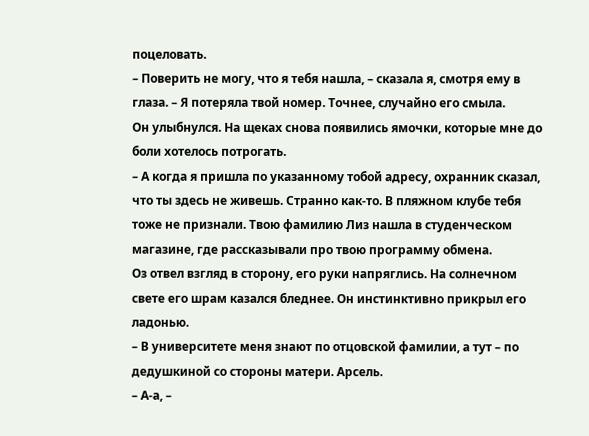поцеловать.
– Поверить не могу, что я тебя нашла, – сказала я, смотря ему в глаза. – Я потеряла твой номер. Точнее, случайно его смыла.
Он улыбнулся. На щеках снова появились ямочки, которые мне до боли хотелось потрогать.
– А когда я пришла по указанному тобой адресу, охранник сказал, что ты здесь не живешь. Странно как-то. В пляжном клубе тебя тоже не признали. Твою фамилию Лиз нашла в студенческом магазине, где рассказывали про твою программу обмена.
Оз отвел взгляд в сторону, его руки напряглись. На солнечном свете его шрам казался бледнее. Он инстинктивно прикрыл его ладонью.
– В университете меня знают по отцовской фамилии, а тут – по дедушкиной со стороны матери. Арсель.
– А‑а, –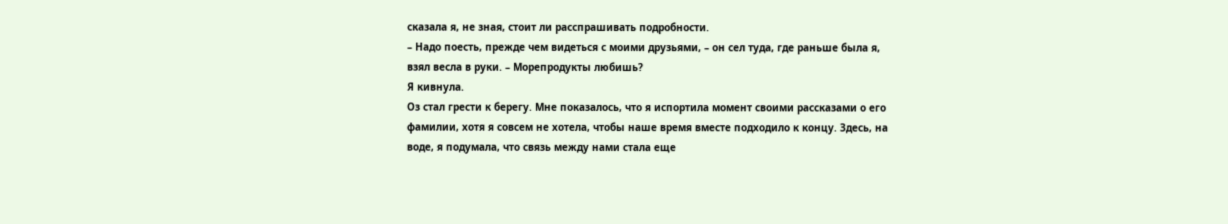сказала я, не зная, стоит ли расспрашивать подробности.
– Надо поесть, прежде чем видеться с моими друзьями, – он сел туда, где раньше была я, взял весла в руки. – Морепродукты любишь?
Я кивнула.
Оз стал грести к берегу. Мне показалось, что я испортила момент своими рассказами о его фамилии, хотя я совсем не хотела, чтобы наше время вместе подходило к концу. Здесь, на воде, я подумала, что связь между нами стала еще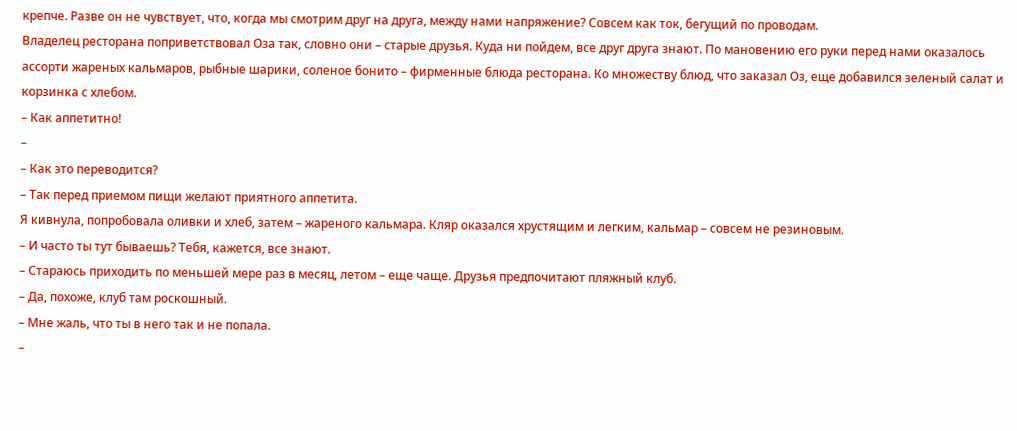крепче. Разве он не чувствует, что, когда мы смотрим друг на друга, между нами напряжение? Совсем как ток, бегущий по проводам.
Владелец ресторана поприветствовал Оза так, словно они – старые друзья. Куда ни пойдем, все друг друга знают. По мановению его руки перед нами оказалось ассорти жареных кальмаров, рыбные шарики, соленое бонито – фирменные блюда ресторана. Ко множеству блюд, что заказал Оз, еще добавился зеленый салат и корзинка с хлебом.
– Как аппетитно!
–
– Как это переводится?
– Так перед приемом пищи желают приятного аппетита.
Я кивнула, попробовала оливки и хлеб, затем – жареного кальмара. Кляр оказался хрустящим и легким, кальмар – совсем не резиновым.
– И часто ты тут бываешь? Тебя, кажется, все знают.
– Стараюсь приходить по меньшей мере раз в месяц, летом – еще чаще. Друзья предпочитают пляжный клуб.
– Да, похоже, клуб там роскошный.
– Мне жаль, что ты в него так и не попала.
–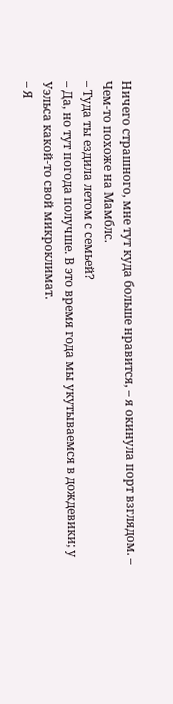Ничего страшного, мне тут куда больше нравится, – я окинула порт взглядом. – Чем-то похоже на Мамблс.
– Туда ты ездила летом с семьей?
– Да, но тут погода получше. В это время года мы укутываемся в дождевики; у Уэльса какой-то свой микроклимат.
– Я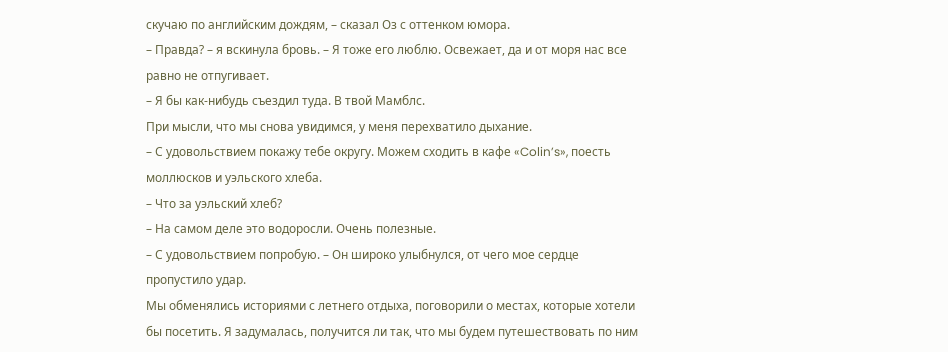скучаю по английским дождям, – сказал Оз с оттенком юмора.
– Правда? – я вскинула бровь. – Я тоже его люблю. Освежает, да и от моря нас все равно не отпугивает.
– Я бы как-нибудь съездил туда. В твой Мамблс.
При мысли, что мы снова увидимся, у меня перехватило дыхание.
– С удовольствием покажу тебе округу. Можем сходить в кафе «Colin’s», поесть моллюсков и уэльского хлеба.
– Что за уэльский хлеб?
– На самом деле это водоросли. Очень полезные.
– С удовольствием попробую. – Он широко улыбнулся, от чего мое сердце пропустило удар.
Мы обменялись историями с летнего отдыха, поговорили о местах, которые хотели бы посетить. Я задумалась, получится ли так, что мы будем путешествовать по ним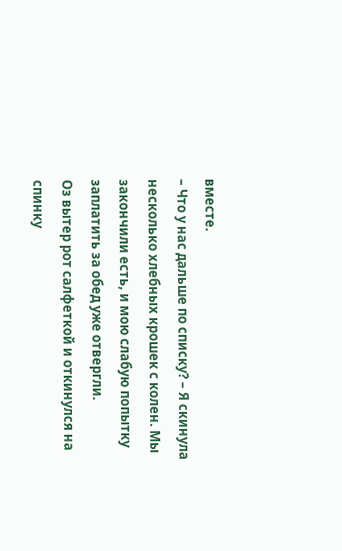вместе.
– Что у нас дальше по списку? – Я скинула несколько хлебных крошек с колен. Мы закончили есть, и мою слабую попытку заплатить за обед уже отвергли.
Оз вытер рот салфеткой и откинулся на спинку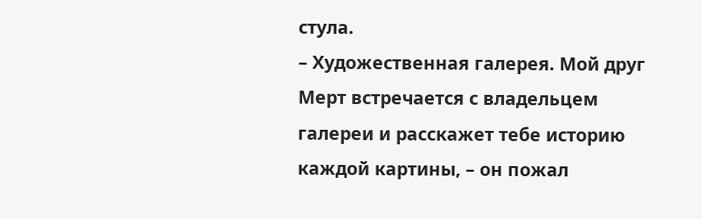стула.
– Художественная галерея. Мой друг Мерт встречается с владельцем галереи и расскажет тебе историю каждой картины, – он пожал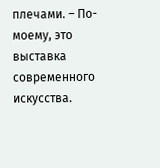плечами. – По-моему, это выставка современного искусства.